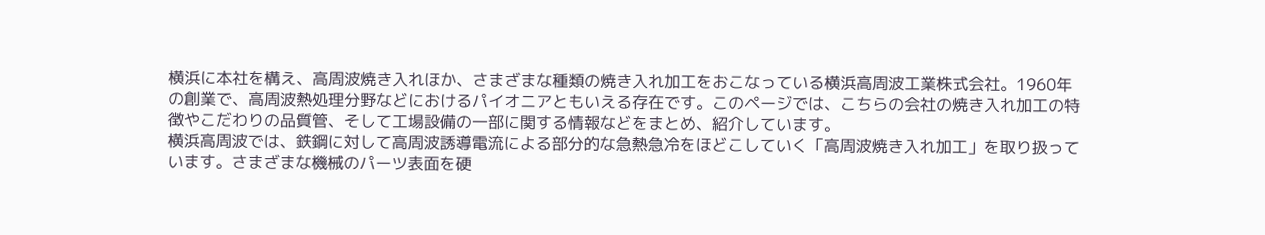横浜に本社を構え、高周波焼き入れほか、さまざまな種類の焼き入れ加工をおこなっている横浜高周波工業株式会社。1960年の創業で、高周波熱処理分野などにおけるパイオニアともいえる存在です。このページでは、こちらの会社の焼き入れ加工の特徴やこだわりの品質管、そして工場設備の一部に関する情報などをまとめ、紹介しています。
横浜高周波では、鉄鋼に対して高周波誘導電流による部分的な急熱急冷をほどこしていく「高周波焼き入れ加工」を取り扱っています。さまざまな機械のパーツ表面を硬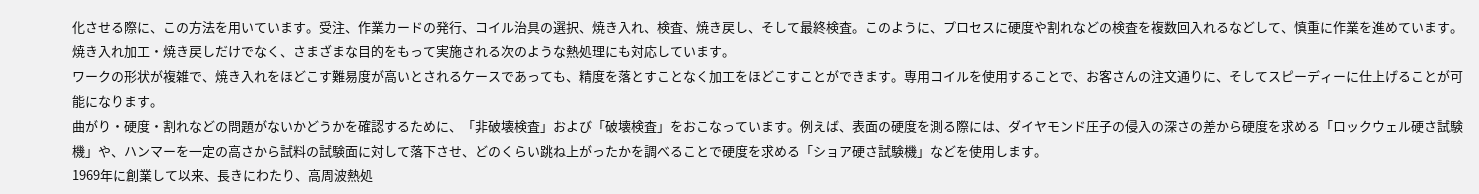化させる際に、この方法を用いています。受注、作業カードの発行、コイル治具の選択、焼き入れ、検査、焼き戻し、そして最終検査。このように、プロセスに硬度や割れなどの検査を複数回入れるなどして、慎重に作業を進めています。
焼き入れ加工・焼き戻しだけでなく、さまざまな目的をもって実施される次のような熱処理にも対応しています。
ワークの形状が複雑で、焼き入れをほどこす難易度が高いとされるケースであっても、精度を落とすことなく加工をほどこすことができます。専用コイルを使用することで、お客さんの注文通りに、そしてスピーディーに仕上げることが可能になります。
曲がり・硬度・割れなどの問題がないかどうかを確認するために、「非破壊検査」および「破壊検査」をおこなっています。例えば、表面の硬度を測る際には、ダイヤモンド圧子の侵入の深さの差から硬度を求める「ロックウェル硬さ試験機」や、ハンマーを一定の高さから試料の試験面に対して落下させ、どのくらい跳ね上がったかを調べることで硬度を求める「ショア硬さ試験機」などを使用します。
1969年に創業して以来、長きにわたり、高周波熱処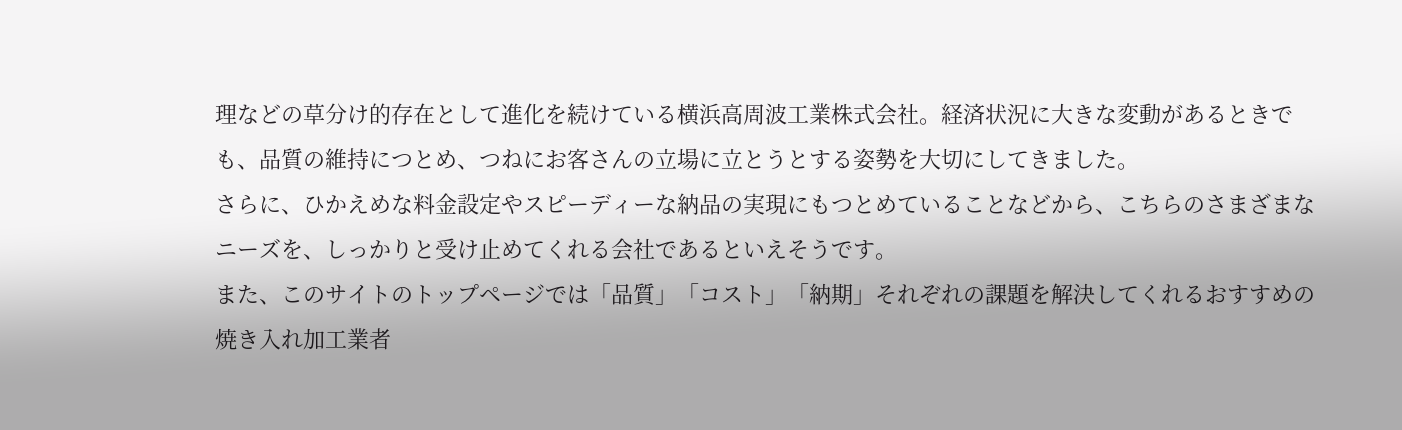理などの草分け的存在として進化を続けている横浜高周波工業株式会社。経済状況に大きな変動があるときでも、品質の維持につとめ、つねにお客さんの立場に立とうとする姿勢を大切にしてきました。
さらに、ひかえめな料金設定やスピーディーな納品の実現にもつとめていることなどから、こちらのさまざまなニーズを、しっかりと受け止めてくれる会社であるといえそうです。
また、このサイトのトップページでは「品質」「コスト」「納期」それぞれの課題を解決してくれるおすすめの焼き入れ加工業者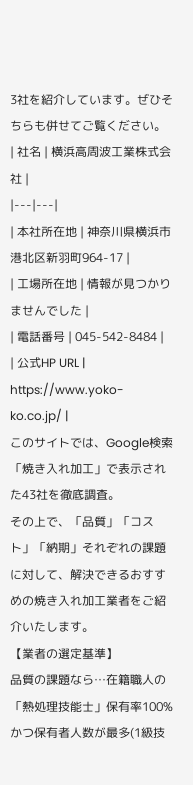3社を紹介しています。ぜひそちらも併せてご覧ください。
| 社名 | 横浜高周波工業株式会社 |
|---|---|
| 本社所在地 | 神奈川県横浜市港北区新羽町964-17 |
| 工場所在地 | 情報が見つかりませんでした |
| 電話番号 | 045-542-8484 |
| 公式HP URL | https://www.yoko-ko.co.jp/ |
このサイトでは、Google検索「焼き入れ加工」で表示された43社を徹底調査。
その上で、「品質」「コスト」「納期」それぞれの課題に対して、解決できるおすすめの焼き入れ加工業者をご紹介いたします。
【業者の選定基準】
品質の課題なら…在籍職人の「熱処理技能士」保有率100%かつ保有者人数が最多(1級技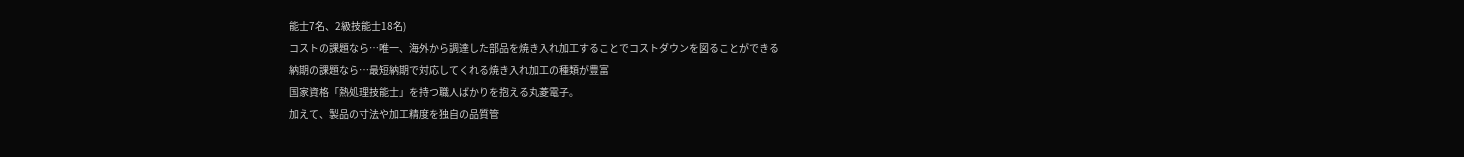能士7名、2級技能士18名)
コストの課題なら…唯一、海外から調達した部品を焼き入れ加工することでコストダウンを図ることができる
納期の課題なら…最短納期で対応してくれる焼き入れ加工の種類が豊富
国家資格「熱処理技能士」を持つ職人ばかりを抱える丸菱電子。
加えて、製品の寸法や加工精度を独自の品質管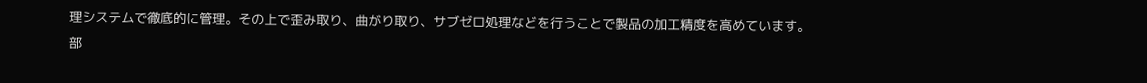理システムで徹底的に管理。その上で歪み取り、曲がり取り、サブゼロ処理などを行うことで製品の加工精度を高めています。
部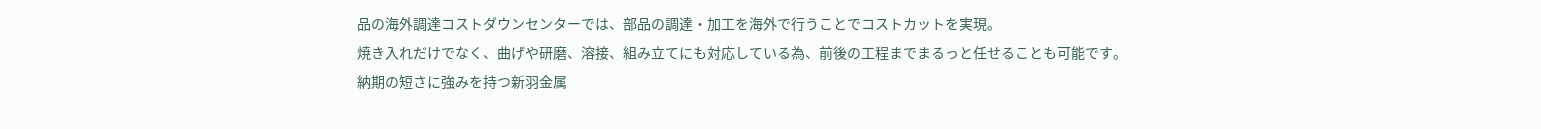品の海外調達コストダウンセンターでは、部品の調達・加工を海外で行うことでコストカットを実現。
焼き入れだけでなく、曲げや研磨、溶接、組み立てにも対応している為、前後の工程までまるっと任せることも可能です。
納期の短さに強みを持つ新羽金属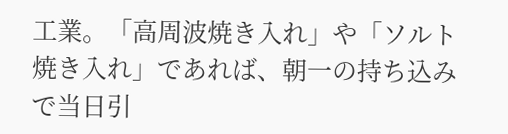工業。「高周波焼き入れ」や「ソルト焼き入れ」であれば、朝一の持ち込みで当日引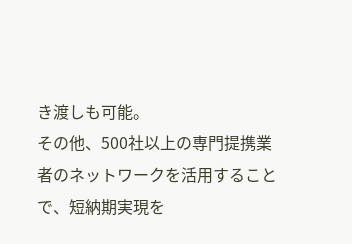き渡しも可能。
その他、500社以上の専門提携業者のネットワークを活用することで、短納期実現を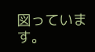図っています。